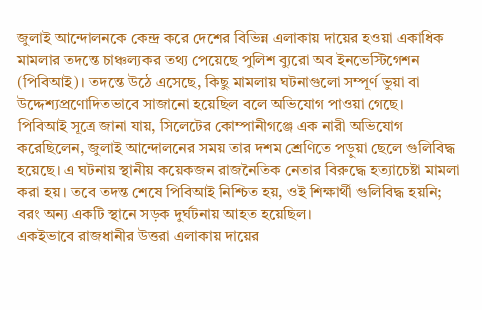জুলাই আন্দোলনকে কেন্দ্র করে দেশের বিভিন্ন এলাকায় দায়ের হওয়া একাধিক মামলার তদন্তে চাঞ্চল্যকর তথ্য পেয়েছে পুলিশ ব্যুরো অব ইনভেস্টিগেশন (পিবিআই)। তদন্তে উঠে এসেছে, কিছু মামলায় ঘটনাগুলো সম্পূর্ণ ভুয়া বা উদ্দেশ্যপ্রণোদিতভাবে সাজানো হয়েছিল বলে অভিযোগ পাওয়া গেছে।
পিবিআই সূত্রে জানা যায়, সিলেটের কোম্পানীগঞ্জে এক নারী অভিযোগ করেছিলেন, জুলাই আন্দোলনের সময় তার দশম শ্রেণিতে পড়ুয়া ছেলে গুলিবিদ্ধ হয়েছে। এ ঘটনায় স্থানীয় কয়েকজন রাজনৈতিক নেতার বিরুদ্ধে হত্যাচেষ্টা মামলা করা হয়। তবে তদন্ত শেষে পিবিআই নিশ্চিত হয়, ওই শিক্ষার্থী গুলিবিদ্ধ হয়নি; বরং অন্য একটি স্থানে সড়ক দুর্ঘটনায় আহত হয়েছিল।
একইভাবে রাজধানীর উত্তরা এলাকায় দায়ের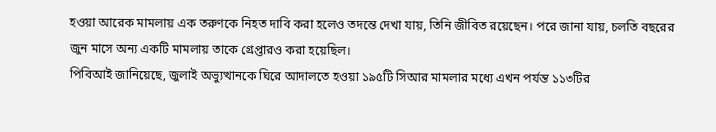হওয়া আরেক মামলায় এক তরুণকে নিহত দাবি করা হলেও তদন্তে দেখা যায়, তিনি জীবিত রয়েছেন। পরে জানা যায়, চলতি বছরের জুন মাসে অন্য একটি মামলায় তাকে গ্রেপ্তারও করা হয়েছিল।
পিবিআই জানিয়েছে, জুলাই অভ্যুত্থানকে ঘিরে আদালতে হওয়া ১৯৫টি সিআর মামলার মধ্যে এখন পর্যন্ত ১১৩টির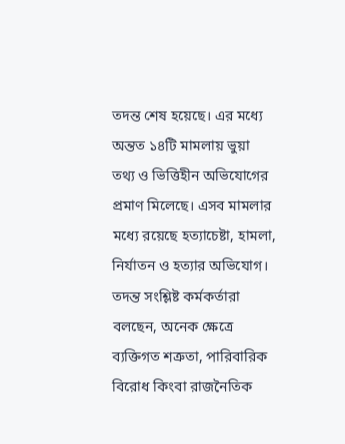তদন্ত শেষ হয়েছে। এর মধ্যে অন্তত ১৪টি মামলায় ভুয়া তথ্য ও ভিত্তিহীন অভিযোগের প্রমাণ মিলেছে। এসব মামলার মধ্যে রয়েছে হত্যাচেষ্টা, হামলা, নির্যাতন ও হত্যার অভিযোগ।
তদন্ত সংশ্লিষ্ট কর্মকর্তারা বলছেন, অনেক ক্ষেত্রে ব্যক্তিগত শত্রুতা, পারিবারিক বিরোধ কিংবা রাজনৈতিক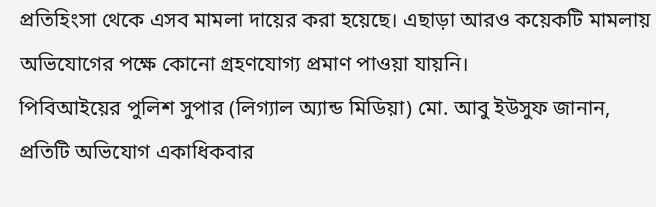প্রতিহিংসা থেকে এসব মামলা দায়ের করা হয়েছে। এছাড়া আরও কয়েকটি মামলায় অভিযোগের পক্ষে কোনো গ্রহণযোগ্য প্রমাণ পাওয়া যায়নি।
পিবিআইয়ের পুলিশ সুপার (লিগ্যাল অ্যান্ড মিডিয়া) মো. আবু ইউসুফ জানান, প্রতিটি অভিযোগ একাধিকবার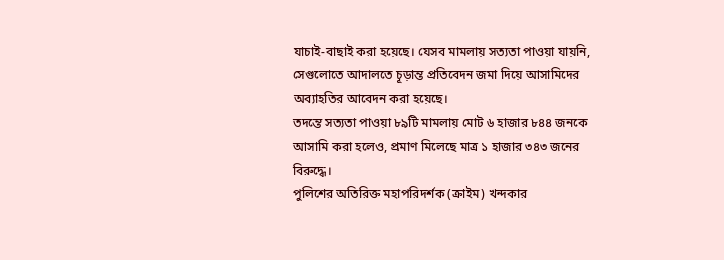যাচাই-বাছাই করা হয়েছে। যেসব মামলায় সত্যতা পাওয়া যায়নি, সেগুলোতে আদালতে চূড়ান্ত প্রতিবেদন জমা দিয়ে আসামিদের অব্যাহতির আবেদন করা হয়েছে।
তদন্তে সত্যতা পাওয়া ৮৯টি মামলায় মোট ৬ হাজার ৮৪৪ জনকে আসামি করা হলেও, প্রমাণ মিলেছে মাত্র ১ হাজার ৩৪৩ জনের বিরুদ্ধে।
পুলিশের অতিরিক্ত মহাপরিদর্শক (ক্রাইম) খন্দকার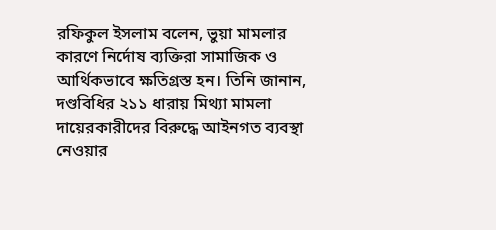রফিকুল ইসলাম বলেন, ভুয়া মামলার কারণে নির্দোষ ব্যক্তিরা সামাজিক ও আর্থিকভাবে ক্ষতিগ্রস্ত হন। তিনি জানান, দণ্ডবিধির ২১১ ধারায় মিথ্যা মামলা দায়েরকারীদের বিরুদ্ধে আইনগত ব্যবস্থা নেওয়ার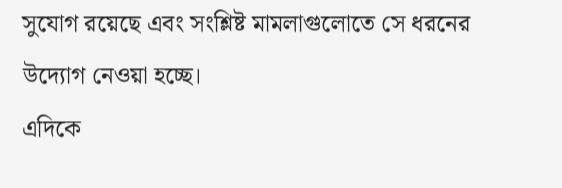সুযোগ রয়েছে এবং সংশ্লিষ্ট মামলাগুলোতে সে ধরনের উদ্যোগ নেওয়া হচ্ছে।
এদিকে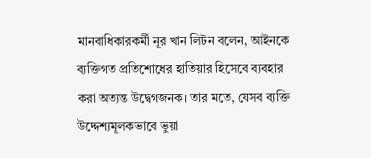মানবাধিকারকর্মী নূর খান লিটন বলেন, আইনকে ব্যক্তিগত প্রতিশোধের হাতিয়ার হিসেবে ব্যবহার করা অত্যন্ত উদ্বেগজনক। তার মতে, যেসব ব্যক্তি উদ্দেশ্যমূলকভাবে ভুয়া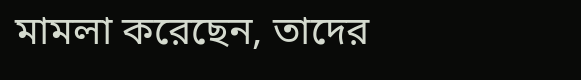মামলা করেছেন, তাদের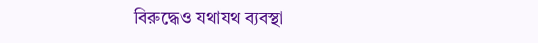বিরুদ্ধেও যথাযথ ব্যবস্থা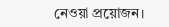নেওয়া প্রয়োজন।